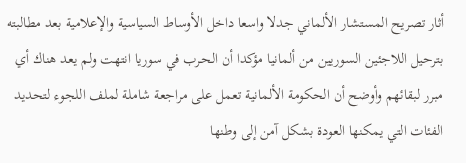أثار تصريح المستشار الألماني جدلا واسعا داخل الأوساط السياسية والإعلامية بعد مطالبته بترحيل اللاجئين السوريين من ألمانيا مؤكدا أن الحـرب في سوريا انتهت ولم يعد هناك أي مبرر لبقائهم وأوضح أن الحكومة الألمانية تعمل على مراجعة شاملة لملف اللجوء لتحديد الفئات التي يمكنها العودة بشكل آمن إلى وطنها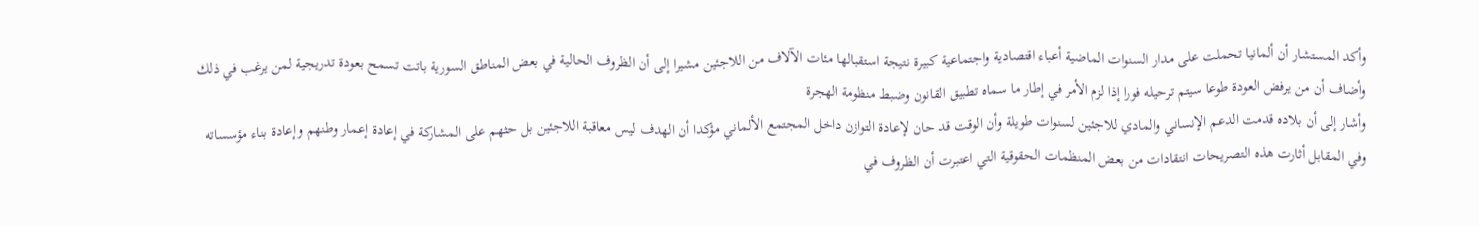وأكد المستشار أن ألمانيا تحملت على مدار السنوات الماضية أعباء اقتصادية واجتماعية كبيرة نتيجة استقبالها مئات الآلاف من اللاجئين مشيرا إلى أن الظروف الحالية في بعض المناطق السورية باتت تسمح بعودة تدريجية لمن يرغب في ذلك وأضاف أن من يرفض العودة طوعا سيتم ترحيله فورا إذا لزم الأمر في إطار ما سماه تطبيق القانون وضبط منظومة الهجرة
وأشار إلى أن بلاده قدمت الدعم الإنساني والمادي للاجئين لسنوات طويلة وأن الوقت قد حان لإعادة التوازن داخل المجتمع الألماني مؤكدا أن الهدف ليس معاقبة اللاجئين بل حثهم على المشاركة في إعادة إعمار وطنهم وإعادة بناء مؤسساته
وفي المقابل أثارت هذه التصريحات انتقادات من بعض المنظمات الحقوقية التي اعتبرت أن الظروف في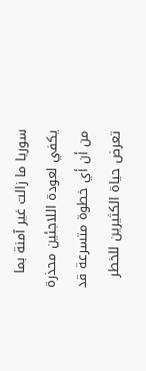سوريا ما زالت غير آمنة بما يكفي لعودة اللاجئين محذرة من أن أي خطوة متسرعة قد تعرض حياة الكثيرين للخطر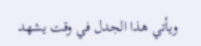ويأتي هذا الجدل في وقت يشهد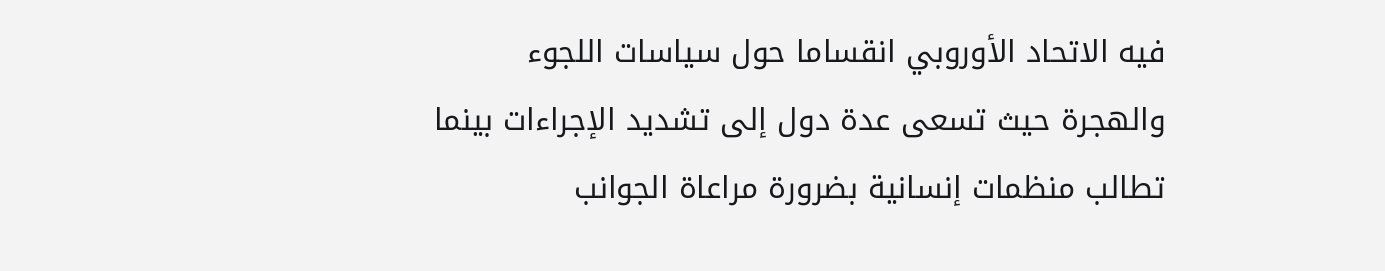فيه الاتحاد الأوروبي انقساما حول سياسات اللجوء والهجرة حيث تسعى عدة دول إلى تشديد الإجراءات بينما تطالب منظمات إنسانية بضرورة مراعاة الجوانب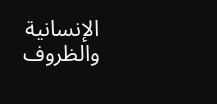الإنسانية والظروف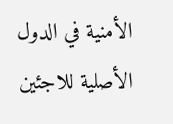الأمنية في الدول الأصلية للاجئين